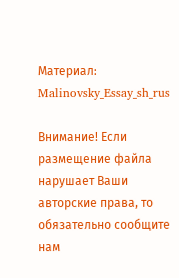Материал: Malinovsky_Essay_sh_rus

Внимание! Если размещение файла нарушает Ваши авторские права, то обязательно сообщите нам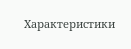Характеристики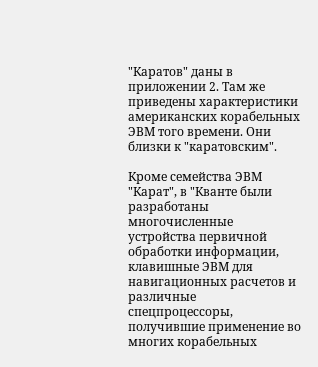"Каратов" даны в приложении 2. Там же приведены характеристики американских корабельных ЭВМ того времени. Они близки к "каратовским".

Кроме семейства ЭВМ "Карат", в "Кванте были разработаны многочисленные устройства первичной обработки информации, клавишные ЭВМ для навигационных расчетов и различные спецпроцессоры, получившие применение во многих корабельных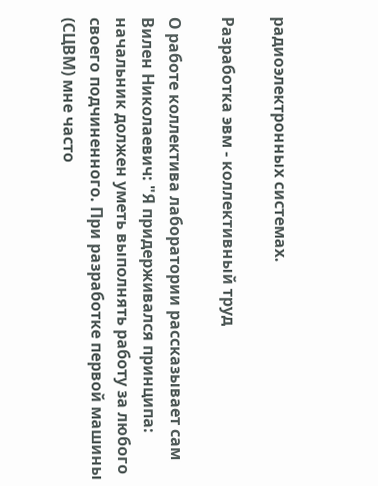радиоэлектронных системах.

Разработка эвм - коллективный труд

О работе коллектива лаборатории рассказывает сам Вилен Николаевич: "Я придерживался принципа: начальник должен уметь выполнять работу за любого своего подчиненного. При разработке первой машины (СЦВМ) мне часто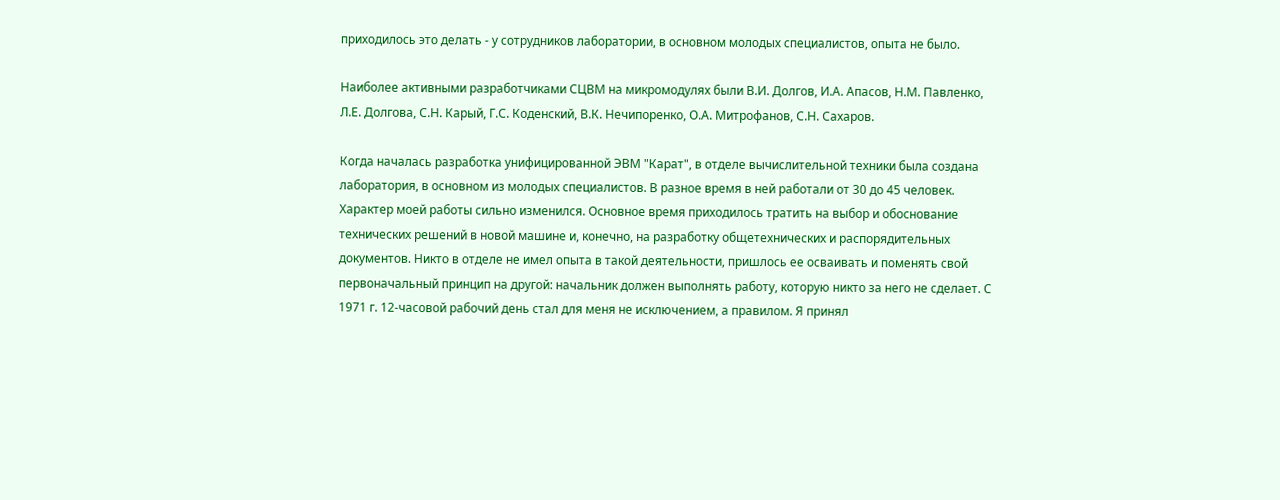приходилось это делать - у сотрудников лаборатории, в основном молодых специалистов, опыта не было.

Наиболее активными разработчиками СЦВМ на микромодулях были В.И. Долгов, И.А. Апасов, Н.М. Павленко, Л.Е. Долгова, С.Н. Карый, Г.С. Коденский, В.К. Нечипоренко, О.А. Митрофанов, С.Н. Сахаров.

Когда началась разработка унифицированной ЭВМ "Карат", в отделе вычислительной техники была создана лаборатория, в основном из молодых специалистов. В разное время в ней работали от 30 до 45 человек. Характер моей работы сильно изменился. Основное время приходилось тратить на выбор и обоснование технических решений в новой машине и, конечно, на разработку общетехнических и распорядительных документов. Никто в отделе не имел опыта в такой деятельности, пришлось ее осваивать и поменять свой первоначальный принцип на другой: начальник должен выполнять работу, которую никто за него не сделает. С 1971 г. 12‑часовой рабочий день стал для меня не исключением, а правилом. Я принял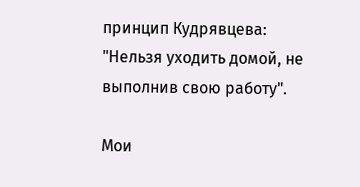принцип Кудрявцева: "Нельзя уходить домой, не выполнив свою работу".

Мои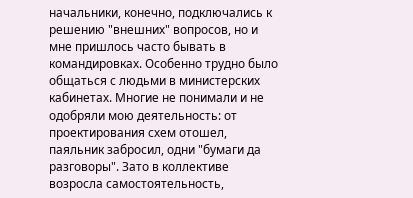начальники, конечно, подключались к решению "внешних" вопросов, но и мне пришлось часто бывать в командировках. Особенно трудно было общаться с людьми в министерских кабинетах. Многие не понимали и не одобряли мою деятельность: от проектирования схем отошел, паяльник забросил, одни "бумаги да разговоры". Зато в коллективе возросла самостоятельность,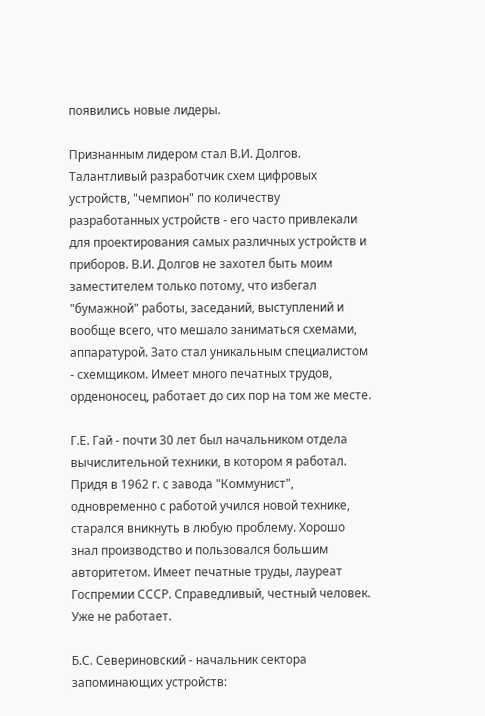появились новые лидеры.

Признанным лидером стал В.И. Долгов. Талантливый разработчик схем цифровых устройств, "чемпион" по количеству разработанных устройств - его часто привлекали для проектирования самых различных устройств и приборов. В.И. Долгов не захотел быть моим заместителем только потому, что избегал "бумажной" работы, заседаний, выступлений и вообще всего, что мешало заниматься схемами, аппаратурой. Зато стал уникальным специалистом - схемщиком. Имеет много печатных трудов, орденоносец, работает до сих пор на том же месте.

Г.Е. Гай - почти 30 лет был начальником отдела вычислительной техники, в котором я работал. Придя в 1962 г. с завода "Коммунист", одновременно с работой учился новой технике, старался вникнуть в любую проблему. Хорошо знал производство и пользовался большим авторитетом. Имеет печатные труды, лауреат Госпремии СССР. Справедливый, честный человек. Уже не работает.

Б.С. Севериновский - начальник сектора запоминающих устройств: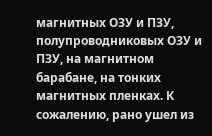магнитных ОЗУ и ПЗУ, полупроводниковых ОЗУ и ПЗУ, на магнитном барабане, на тонких магнитных пленках. К сожалению, рано ушел из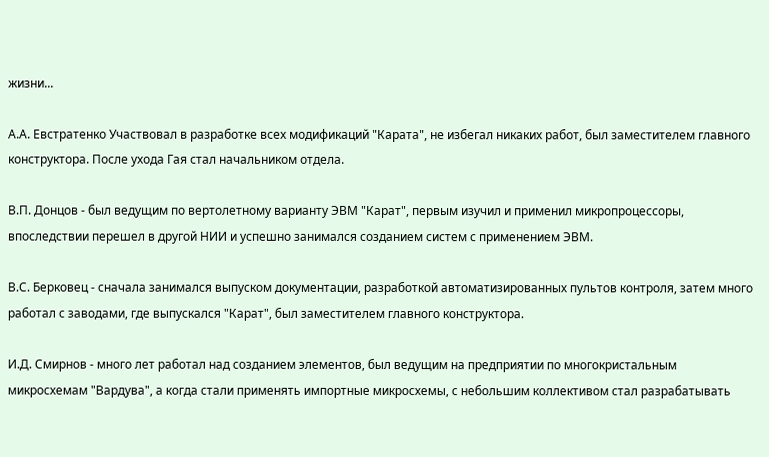жизни...

А.А. Евстратенко Участвовал в разработке всех модификаций "Карата", не избегал никаких работ, был заместителем главного конструктора. После ухода Гая стал начальником отдела.

В.П. Донцов - был ведущим по вертолетному варианту ЭВМ "Карат", первым изучил и применил микропроцессоры, впоследствии перешел в другой НИИ и успешно занимался созданием систем с применением ЭВМ.

В.С. Берковец - сначала занимался выпуском документации, разработкой автоматизированных пультов контроля, затем много работал с заводами, где выпускался "Карат", был заместителем главного конструктора.

И.Д. Смирнов - много лет работал над созданием элементов, был ведущим на предприятии по многокристальным микросхемам "Вардува", а когда стали применять импортные микросхемы, с небольшим коллективом стал разрабатывать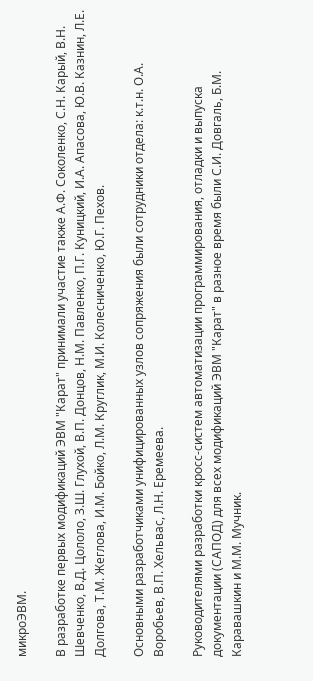микроЭВМ.

В разработке первых модификаций ЭВМ "Карат" принимали участие также А.Ф. Соколенко, С.Н. Карый, В.Н. Шевченко, В.Д. Цололо, З.Ш. Глухой, В.П. Донцов, Н.М. Павленко, П.Г. Куницкий, И.А. Апасова, Ю.В. Казнин, Л.Е. Долгова, Т.М. Жеглова, И.М. Бойко, Л.М. Круглик, М.И. Колесниченко, Ю.Г. Пехов.

Основными разработчиками унифицированных узлов сопряжения были сотрудники отдела: к.т.н. О.А. Воробьев, В.П. Хельвас, Л.Н. Еремеева.

Руководителями разработки кросс-систем автоматизации программирования, отладки и выпуска документации (САПОД) для всех модификаций ЭВМ "Карат" в разное время были С.И. Довгаль, Б.М. Каравашкин и М.М. Мучник.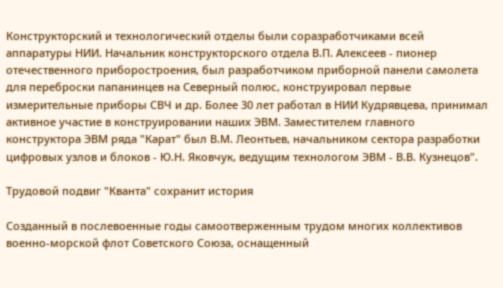Конструкторский и технологический отделы были соразработчиками всей аппаратуры НИИ. Начальник конструкторского отдела В.П. Алексеев - пионер отечественного приборостроения, был разработчиком приборной панели самолета для переброски папанинцев на Северный полюс, конструировал первые измерительные приборы СВЧ и др. Более 30 лет работал в НИИ Кудрявцева, принимал активное участие в конструировании наших ЭВМ. Заместителем главного конструктора ЭВМ ряда "Карат" был В.М. Леонтьев, начальником сектора разработки цифровых узлов и блоков - Ю.Н. Яковчук, ведущим технологом ЭВМ - В.В. Кузнецов".

Трудовой подвиг "Кванта" сохранит история

Созданный в послевоенные годы самоотверженным трудом многих коллективов военно-морской флот Советского Союза, оснащенный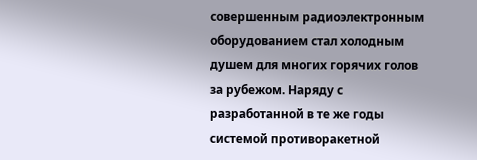совершенным радиоэлектронным оборудованием стал холодным душем для многих горячих голов за рубежом. Наряду с разработанной в те же годы системой противоракетной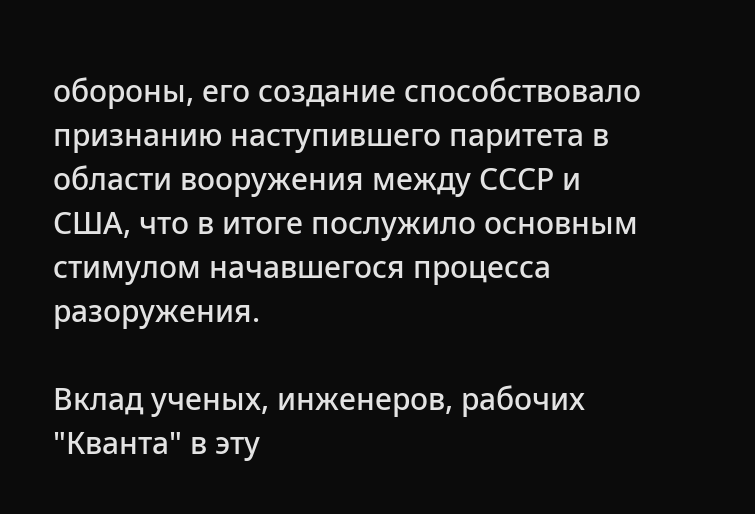обороны, его создание способствовало признанию наступившего паритета в области вооружения между СССР и США, что в итоге послужило основным стимулом начавшегося процесса разоружения.

Вклад ученых, инженеров, рабочих "Кванта" в эту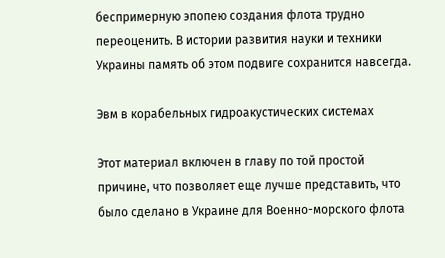беспримерную эпопею создания флота трудно переоценить. В истории развития науки и техники Украины память об этом подвиге сохранится навсегда.

Эвм в корабельных гидроакустических системах

Этот материал включен в главу по той простой причине, что позволяет еще лучше представить, что было сделано в Украине для Военно-морского флота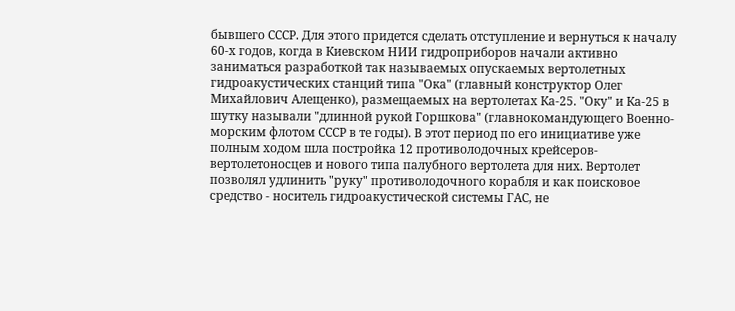бывшего СССР. Для этого придется сделать отступление и вернуться к началу 60-х годов, когда в Киевском НИИ гидроприборов начали активно заниматься разработкой так называемых опускаемых вертолетных гидроакустических станций типа "Ока" (главный конструктор Олег Михайлович Алещенко), размещаемых на вертолетах Ка-25. "Оку" и Ка-25 в шутку называли "длинной рукой Горшкова" (главнокомандующего Военно-морским флотом СССР в те годы). В этот период по его инициативе уже полным ходом шла постройка 12 противолодочных крейсеров-вертолетоносцев и нового типа палубного вертолета для них. Вертолет позволял удлинить "руку" противолодочного корабля и как поисковое средство - носитель гидроакустической системы ГАС, не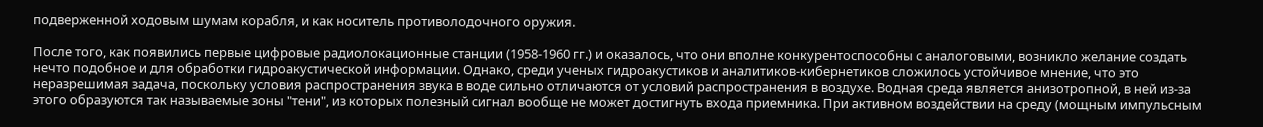подверженной ходовым шумам корабля, и как носитель противолодочного оружия.

После того, как появились первые цифровые радиолокационные станции (1958-1960 гг.) и оказалось, что они вполне конкурентоспособны с аналоговыми, возникло желание создать нечто подобное и для обработки гидроакустической информации. Однако, среди ученых гидроакустиков и аналитиков-кибернетиков сложилось устойчивое мнение, что это неразрешимая задача, поскольку условия распространения звука в воде сильно отличаются от условий распространения в воздухе. Водная среда является анизотропной, в ней из-за этого образуются так называемые зоны "тени", из которых полезный сигнал вообще не может достигнуть входа приемника. При активном воздействии на среду (мощным импульсным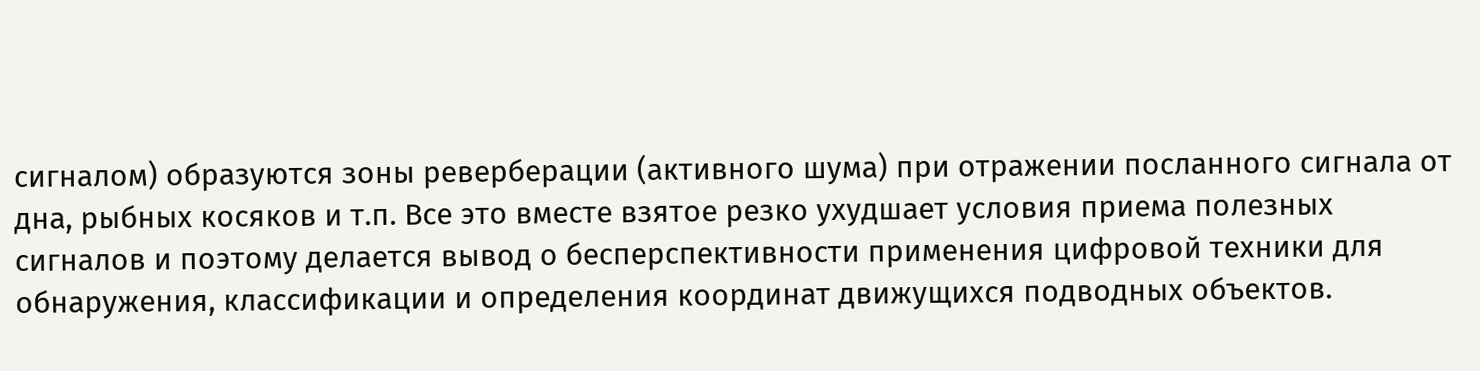сигналом) образуются зоны реверберации (активного шума) при отражении посланного сигнала от дна, рыбных косяков и т.п. Все это вместе взятое резко ухудшает условия приема полезных сигналов и поэтому делается вывод о бесперспективности применения цифровой техники для обнаружения, классификации и определения координат движущихся подводных объектов.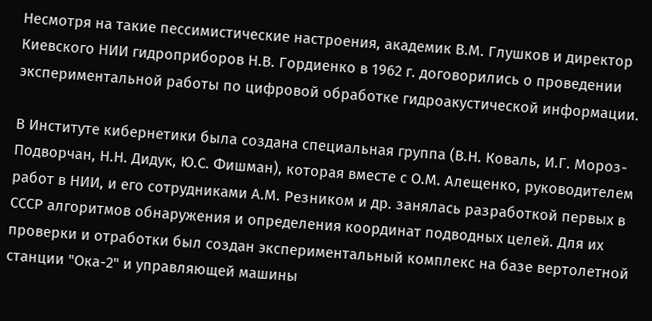Несмотря на такие пессимистические настроения, академик В.М. Глушков и директор Киевского НИИ гидроприборов Н.В. Гордиенко в 1962 г. договорились о проведении экспериментальной работы по цифровой обработке гидроакустической информации.

В Институте кибернетики была создана специальная группа (В.Н. Коваль, И.Г. Мороз-Подворчан, Н.Н. Дидук, Ю.С. Фишман), которая вместе с О.М. Алещенко, руководителем работ в НИИ, и его сотрудниками А.М. Резником и др. занялась разработкой первых в СССР алгоритмов обнаружения и определения координат подводных целей. Для их проверки и отработки был создан экспериментальный комплекс на базе вертолетной станции "Ока-2" и управляющей машины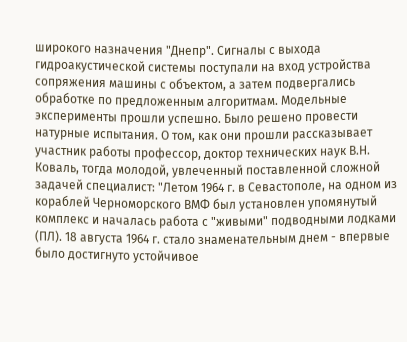широкого назначения "Днепр". Сигналы с выхода гидроакустической системы поступали на вход устройства сопряжения машины с объектом, а затем подвергались обработке по предложенным алгоритмам. Модельные эксперименты прошли успешно. Было решено провести натурные испытания. О том, как они прошли рассказывает участник работы профессор, доктор технических наук В.Н. Коваль, тогда молодой, увлеченный поставленной сложной задачей специалист: "Летом 1964 г. в Севастополе, на одном из кораблей Черноморского ВМФ был установлен упомянутый комплекс и началась работа с "живыми" подводными лодками (ПЛ). 18 августа 1964 г. стало знаменательным днем - впервые было достигнуто устойчивое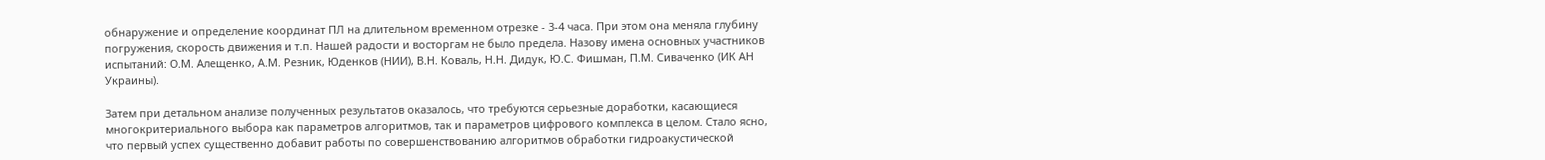обнаружение и определение координат ПЛ на длительном временном отрезке - 3-4 часа. При этом она меняла глубину погружения, скорость движения и т.п. Нашей радости и восторгам не было предела. Назову имена основных участников испытаний: О.М. Алещенко, А.М. Резник, Юденков (НИИ), В.Н. Коваль, Н.Н. Дидук, Ю.С. Фишман, П.М. Сиваченко (ИК АН Украины).

Затем при детальном анализе полученных результатов оказалось, что требуются серьезные доработки, касающиеся многокритериального выбора как параметров алгоритмов, так и параметров цифрового комплекса в целом. Стало ясно, что первый успех существенно добавит работы по совершенствованию алгоритмов обработки гидроакустической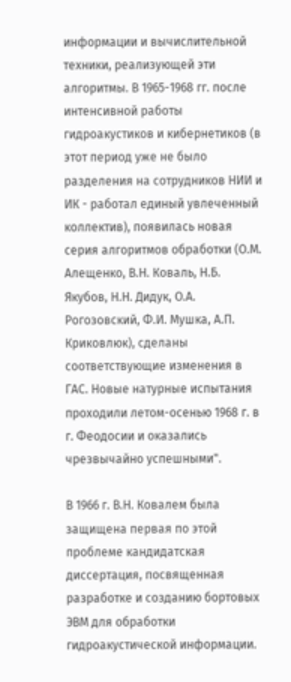информации и вычислительной техники, реализующей эти алгоритмы. В 1965-1968 гг. после интенсивной работы гидроакустиков и кибернетиков (в этот период уже не было разделения на сотрудников НИИ и ИК - работал единый увлеченный коллектив), появилась новая серия алгоритмов обработки (О.М. Алещенко, В.Н. Коваль, Н.Б. Якубов, Н.Н. Дидук, О.А. Рогозовский, Ф.И. Мушка, А.П. Криковлюк), сделаны соответствующие изменения в ГАС. Новые натурные испытания проходили летом-осенью 1968 г. в г. Феодосии и оказались чрезвычайно успешными".

В 1966 г. В.Н. Ковалем была защищена первая по этой проблеме кандидатская диссертация, посвященная разработке и созданию бортовых ЭВМ для обработки гидроакустической информации.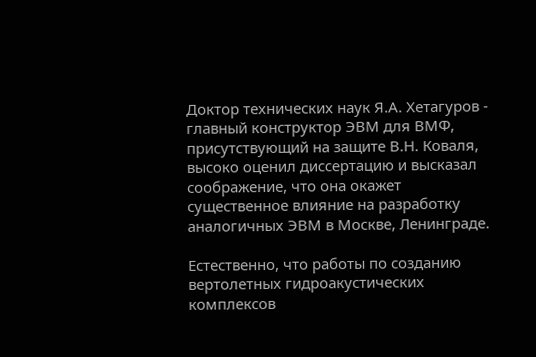Доктор технических наук Я.А. Хетагуров - главный конструктор ЭВМ для ВМФ, присутствующий на защите В.Н. Коваля, высоко оценил диссертацию и высказал соображение, что она окажет существенное влияние на разработку аналогичных ЭВМ в Москве, Ленинграде.

Естественно, что работы по созданию вертолетных гидроакустических комплексов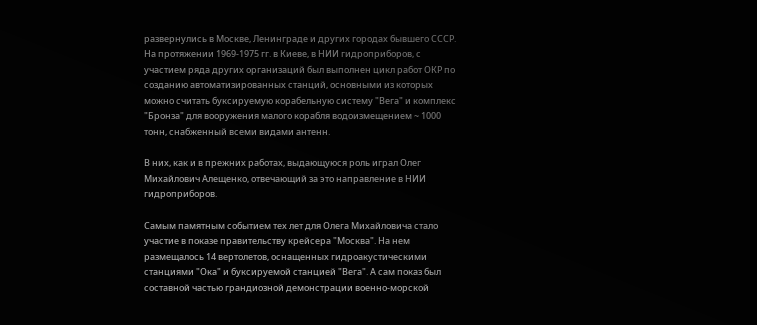развернулись в Москве, Ленинграде и других городах бывшего СССР. На протяжении 1969-1975 гг. в Киеве, в НИИ гидроприборов, с участием ряда других организаций был выполнен цикл работ ОКР по созданию автоматизированных станций, основными из которых можно считать буксируемую корабельную систему "Вега" и комплекс "Бронза" для вооружения малого корабля водоизмещением ~ 1000 тонн, снабженный всеми видами антенн.

В них, как и в прежних работах, выдающуюся роль играл Олег Михайлович Алещенко, отвечающий за это направление в НИИ гидроприборов.

Самым памятным событием тех лет для Олега Михайловича стало участие в показе правительству крейсера "Москва". На нем размещалось 14 вертолетов, оснащенных гидроакустическими станциями "Ока" и буксируемой станцией "Вега". А сам показ был составной частью грандиозной демонстрации военно-морской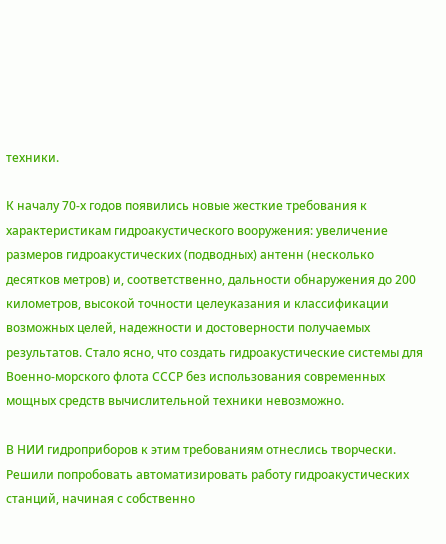техники.

К началу 70-х годов появились новые жесткие требования к характеристикам гидроакустического вооружения: увеличение размеров гидроакустических (подводных) антенн (несколько десятков метров) и, соответственно, дальности обнаружения до 200 километров, высокой точности целеуказания и классификации возможных целей, надежности и достоверности получаемых результатов. Стало ясно, что создать гидроакустические системы для Военно-морского флота СССР без использования современных мощных средств вычислительной техники невозможно.

В НИИ гидроприборов к этим требованиям отнеслись творчески. Решили попробовать автоматизировать работу гидроакустических станций, начиная с собственно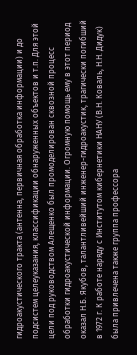гидроакустического тракта (антенна, первичная обработка информации) и до подсистем целеуказания, классификации обнаруженных объектов и т.п. Для этой цели под руководством Алещенко был промоделирован сквозной процесс обработки гидроакустической информации. Огромную помощь ему в этот период оказал Н.Б. Якубов, талантливейший инженер-гидроакустик, трагически погибший в 1972 г. К работе наряду с Институтом кибернетики НАНУ (В.Н. Коваль, Н.Н. Дидук) была привлечена также группа профессора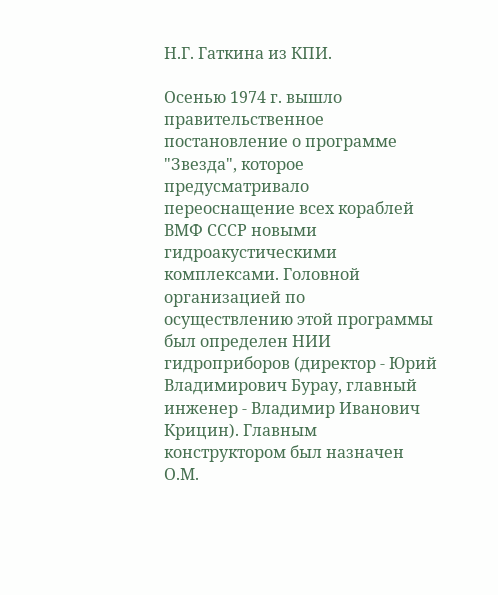Н.Г. Гаткина из КПИ.

Осенью 1974 г. вышло правительственное постановление о программе "Звезда", которое предусматривало переоснащение всех кораблей ВМФ СССР новыми гидроакустическими комплексами. Головной организацией по осуществлению этой программы был определен НИИ гидроприборов (директор - Юрий Владимирович Бурау, главный инженер - Владимир Иванович Крицин). Главным конструктором был назначен О.М.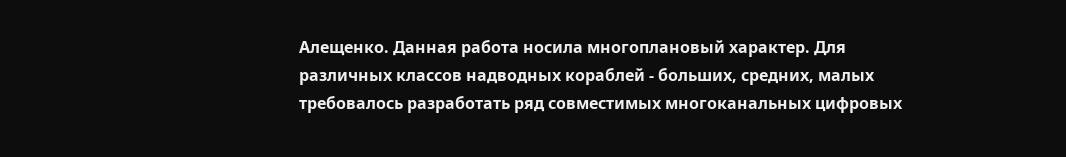Алещенко. Данная работа носила многоплановый характер. Для различных классов надводных кораблей - больших, средних, малых требовалось разработать ряд совместимых многоканальных цифровых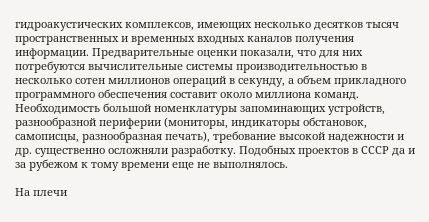гидроакустических комплексов, имеющих несколько десятков тысяч пространственных и временных входных каналов получения информации. Предварительные оценки показали, что для них потребуются вычислительные системы производительностью в несколько сотен миллионов операций в секунду, а объем прикладного программного обеспечения составит около миллиона команд. Необходимость большой номенклатуры запоминающих устройств, разнообразной периферии (мониторы, индикаторы обстановок, самописцы, разнообразная печать), требование высокой надежности и др. существенно осложняли разработку. Подобных проектов в СССР да и за рубежом к тому времени еще не выполнялось.

На плечи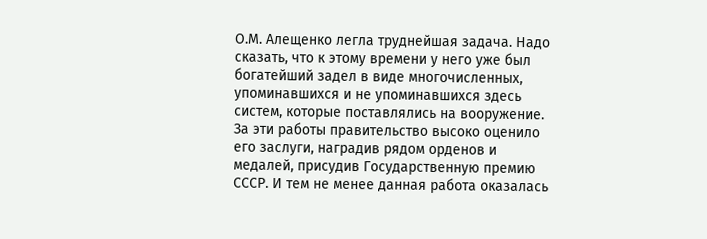О.М. Алещенко легла труднейшая задача. Надо сказать, что к этому времени у него уже был богатейший задел в виде многочисленных, упоминавшихся и не упоминавшихся здесь систем, которые поставлялись на вооружение. За эти работы правительство высоко оценило его заслуги, наградив рядом орденов и медалей, присудив Государственную премию СССР. И тем не менее данная работа оказалась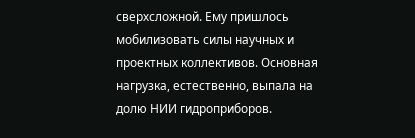сверхсложной. Ему пришлось мобилизовать силы научных и проектных коллективов. Основная нагрузка, естественно, выпала на долю НИИ гидроприборов.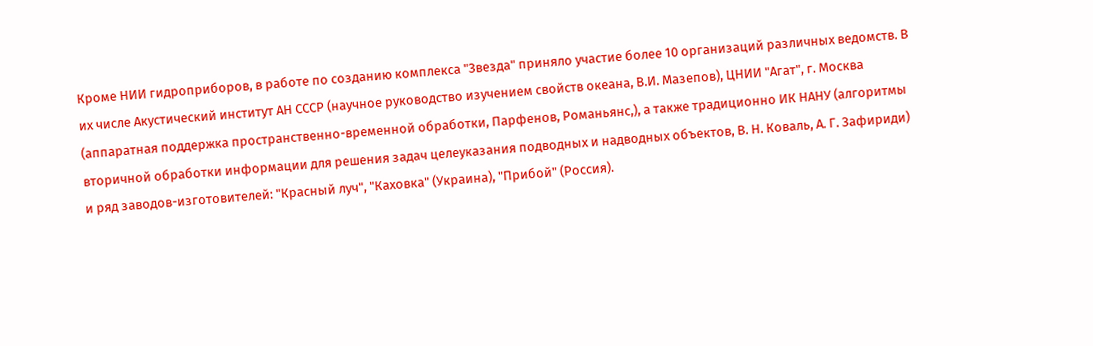Кроме НИИ гидроприборов, в работе по созданию комплекса "Звезда" приняло участие более 10 организаций различных ведомств. В их числе Акустический институт АН СССР (научное руководство изучением свойств океана, В.И. Мазепов), ЦНИИ "Агат", г. Москва (аппаратная поддержка пространственно-временной обработки, Парфенов, Романьянс,), а также традиционно ИК НАНУ (алгоритмы вторичной обработки информации для решения задач целеуказания подводных и надводных объектов, В. Н. Коваль, А. Г. Зафириди) и ряд заводов-изготовителей: "Красный луч", "Каховка" (Украина), "Прибой" (Россия).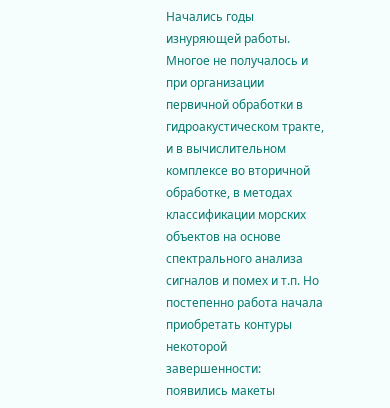Начались годы изнуряющей работы. Многое не получалось и при организации первичной обработки в гидроакустическом тракте, и в вычислительном комплексе во вторичной обработке, в методах классификации морских объектов на основе спектрального анализа сигналов и помех и т.п. Но постепенно работа начала приобретать контуры некоторой завершенности: появились макеты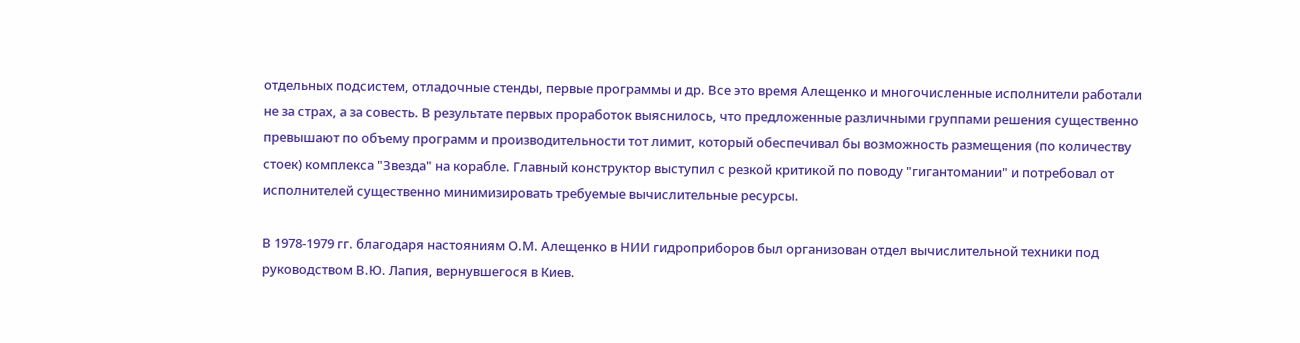отдельных подсистем, отладочные стенды, первые программы и др. Все это время Алещенко и многочисленные исполнители работали не за страх, а за совесть. В результате первых проработок выяснилось, что предложенные различными группами решения существенно превышают по объему программ и производительности тот лимит, который обеспечивал бы возможность размещения (по количеству стоек) комплекса "Звезда" на корабле. Главный конструктор выступил с резкой критикой по поводу "гигантомании" и потребовал от исполнителей существенно минимизировать требуемые вычислительные ресурсы.

В 1978-1979 гг. благодаря настояниям О.М. Алещенко в НИИ гидроприборов был организован отдел вычислительной техники под руководством В.Ю. Лапия, вернувшегося в Киев.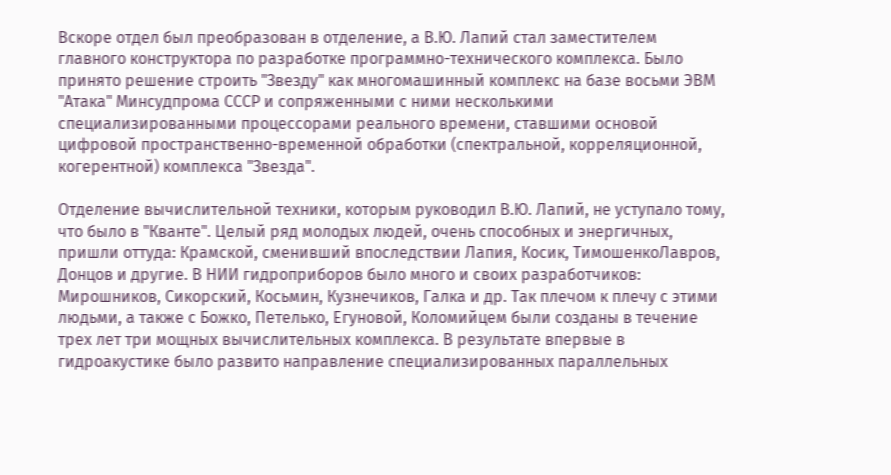Вскоре отдел был преобразован в отделение, а В.Ю. Лапий стал заместителем главного конструктора по разработке программно-технического комплекса. Было принято решение строить "Звезду" как многомашинный комплекс на базе восьми ЭВМ "Атака" Минсудпрома СССР и сопряженными с ними несколькими специализированными процессорами реального времени, ставшими основой цифровой пространственно-временной обработки (спектральной, корреляционной, когерентной) комплекса "Звезда".

Отделение вычислительной техники, которым руководил В.Ю. Лапий, не уступало тому, что было в "Кванте". Целый ряд молодых людей, очень способных и энергичных, пришли оттуда: Крамской, сменивший впоследствии Лапия, Косик, ТимошенкоЛавров, Донцов и другие. В НИИ гидроприборов было много и своих разработчиков: Мирошников, Сикорский, Косьмин, Кузнечиков, Галка и др. Так плечом к плечу с этими людьми, а также с Божко, Петелько, Егуновой, Коломийцем были созданы в течение трех лет три мощных вычислительных комплекса. В результате впервые в гидроакустике было развито направление специализированных параллельных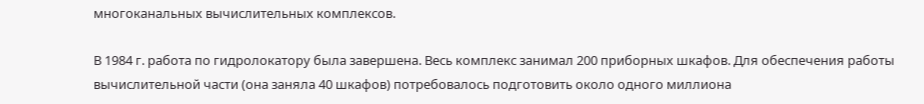многоканальных вычислительных комплексов.

В 1984 г. работа по гидролокатору была завершена. Весь комплекс занимал 200 приборных шкафов. Для обеспечения работы вычислительной части (она заняла 40 шкафов) потребовалось подготовить около одного миллиона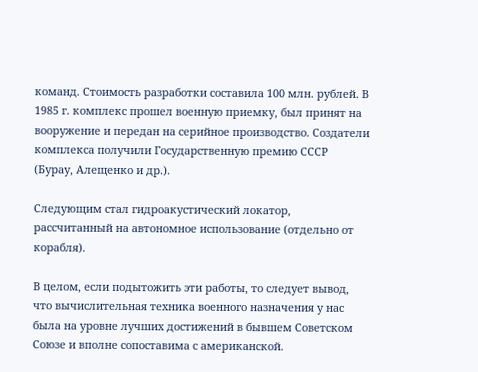команд. Стоимость разработки составила 100 млн. рублей. В 1985 г. комплекс прошел военную приемку, был принят на вооружение и передан на серийное производство. Создатели комплекса получили Государственную премию СССР (Бурау, Алещенко и др.).

Следующим стал гидроакустический локатор, рассчитанный на автономное использование (отдельно от корабля).

В целом, если подытожить эти работы, то следует вывод, что вычислительная техника военного назначения у нас была на уровне лучших достижений в бывшем Советском Союзе и вполне сопоставима с американской.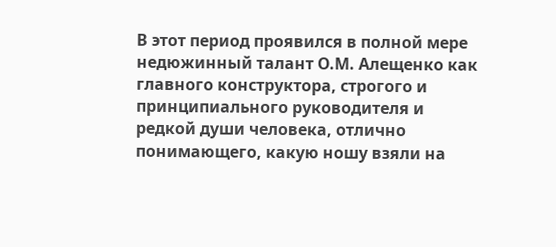В этот период проявился в полной мере недюжинный талант О.М. Алещенко как главного конструктора, строгого и принципиального руководителя и редкой души человека, отлично понимающего, какую ношу взяли на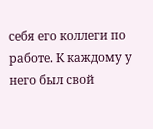себя его коллеги по работе. К каждому у него был свой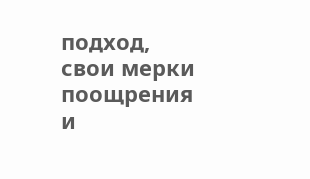подход, свои мерки поощрения и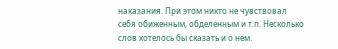наказания. При этом никто не чувствовал себя обиженным, обделенным и т.п. Несколько слов хотелось бы сказать и о нем.